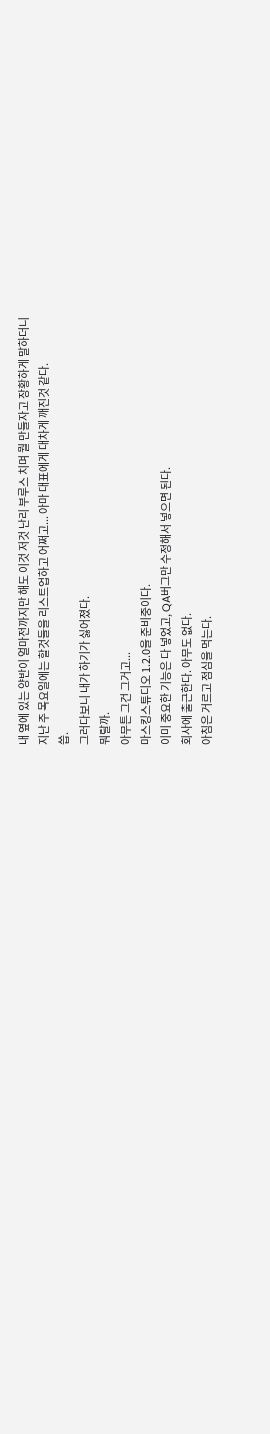내 옆에 있는 양반이 얼마전까지만 해도 이것 저것 난리 부루스 치며 뭘 만들자고 장황하게 말하더니
지난 주 목요일에는 할것들을 리스트업하고 어쩌고... 아마 대표에게 대차게 깨진것 같다.
씁.
그러다보니 내가 하기가 싫어졌다.
뭐랄까.
아무튼 그건 그거고...
마스킹스튜디오 1.2.0을 준비중이다.
이미 중요한 기능은 다 넣었고, QA버그만 수정해서 넣으면 된다.
회사에 출근한다. 아무도 없다.
아침은 거르고 점심을 먹는다.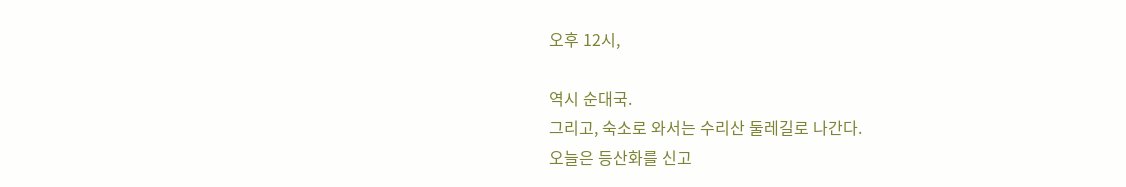오후 12시,

역시 순대국.
그리고, 숙소로 와서는 수리산 둘레길로 나간다.
오늘은 등산화를 신고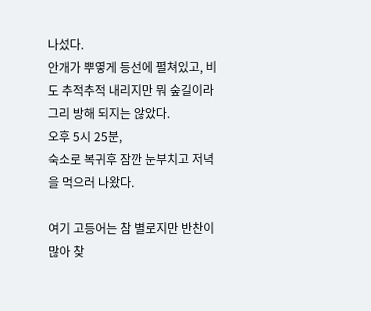나섰다.
안개가 뿌옇게 등선에 펼쳐있고, 비도 추적추적 내리지만 뭐 숲길이라 그리 방해 되지는 않았다.
오후 5시 25분,
숙소로 복귀후 잠깐 눈부치고 저녁을 먹으러 나왔다.

여기 고등어는 참 별로지만 반찬이 많아 찾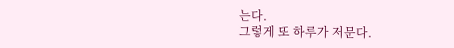는다.
그렇게 또 하루가 저문다.